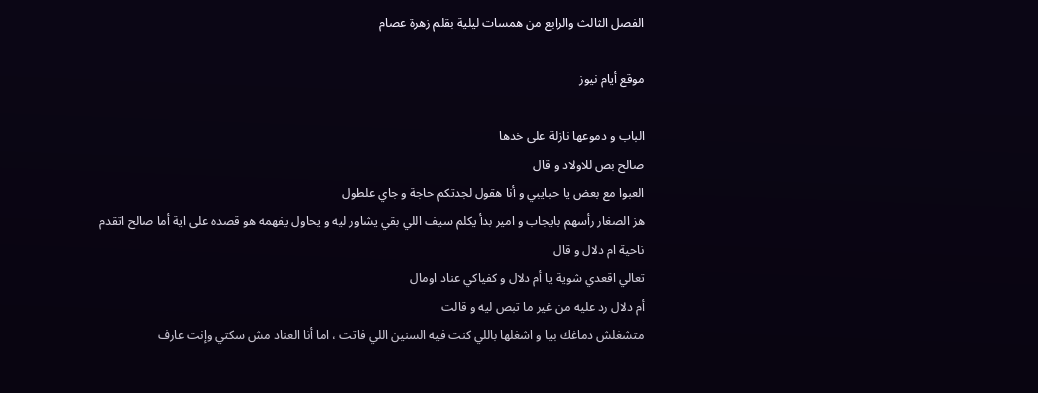الفصل الثالث والرابع من همسات ليلية بقلم زهرة عصام

موقع أيام نيوز

الباب و دموعها نازلة على خدها
صالح بص للاولاد و قال
العبوا مع بعض يا حبايبي و أنا هقول لجدتكم حاجة و جاي علطول
هز الصغار رأسهم بايجاب و امير بدأ يكلم سيف اللي بقي يشاور ليه و يحاول يفهمه هو قصده على اية أما صالح اتقدم ناحية ام دلال و قال
تعالي اقعدي شوية يا أم دلال و كفياكي عناد اومال
أم دلال رد عليه من غير ما تبص ليه و قالت
متشغلش دماغك بيا و اشغلها باللي كنت فيه السنين اللي فاتت ، اما أنا العناد مش سكتي وإنت عارف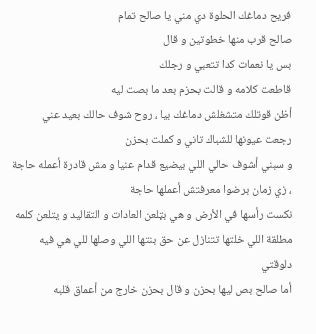فريح دماغك الحلوة دي مني يا صالح تمام
صالح قرب منها خطوتين و قال
بس يا نعمات كدا تتعبي و رجلك
قاطعت كلامه و قالت بحزم بعد ما بصت ليه
أظن قوتلك متشغلش دماغك بيا ، روح شوف حالك بعيد عني
رجعت عيونها للشباك تاني و كملت بحزن
و سبني أشوف حالي اللي بيضيع قدام عنيا و مش قادرة أعمله حاجة ، زي زمان برضوا معرفتش أعملها حاجة
نكست رأسها في الأرض و هي بټلعن العادات و التقاليد و يتلعن كلمه مطلقة اللي خلتها تتنازل عن حق بنتها اللي وصلها للي هي فيه دلوقتي
أما صالح بص ليها بحزن و قال بحزن خارج من أعماق قلبه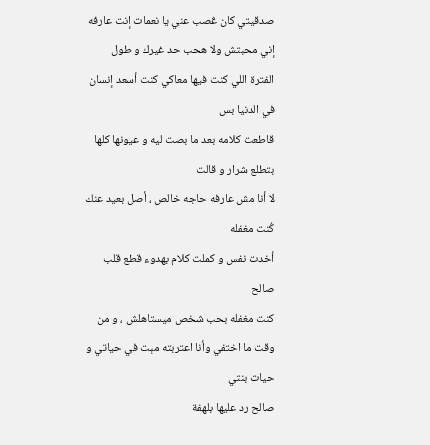صدقيتي كان ڠصب عني يا نعمات إنت عارفه إني محبتش ولا هحب حد غيرك و طول الفترة اللي كنت فيها معاكي كنت أسعد إنسان في الدنيا بس
قاطعت كلامه بعد ما بصت ليه و عيونها كلها بتطلع شرار و قالت
لا أنا مش عارفه حاجه خالص ، أصل بعيد عنك كُنت مغفله
أخدت نفس و كملت كلام بهدوء قطع قلب صالح
كنت مغفله بحب شخص ميستاهلش ، و من وقت ما اختفي وأنا اعتربته مېت في حياتي و حيات بنتي
صالح رد عليها بلهفة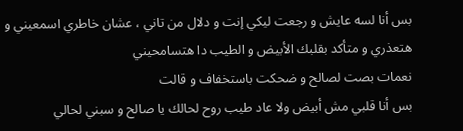بس أنا لسه عايش و رجعت ليكي إنت و دلال من تاني ، عشان خاطري اسمعيني و هتعذري و متأكد بقلبك الأبيض و الطيب دا هتسامحيني
نعمات بصت لصالح و ضحكت باستخفاف و قالت
بس أنا قلبي مش أبيض ولا عاد طيب روح لحالك يا صالح و سبني لحالي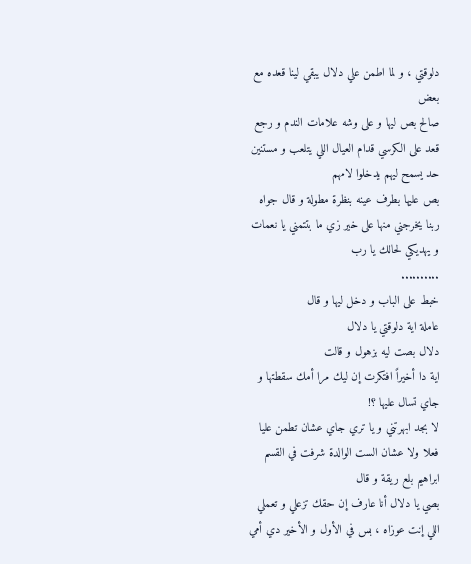دلوقتي ، و لما اطمن علي دلال يبقي لينا قعده مع بعض
صالح بص ليها و على وشه علامات الندم و رجع قعد على الكرسي قدام العيال اللي يتلعب و مستنين حد يسمح ليهم يدخلوا لامهم
بص عليها بطرف عينه بنظرة مطولة و قال جواه
ربنا يخرجني منها على خير زي ما بتتمني يا نعمات و يهديكي لحالك يا رب
..........
خبط على الباب و دخل ليها و قال
عاملة اية دلوقتي يا دلال
دلال بصت ليه بزهول و قالت
اية دا أخيراً افتكرت إن ليك مرا أمك سقطتها و جاي تسال عليها ؟!
لا بجد ابهرتني و يا تري جاي عشان تطمن عليا فعلا ولا عشان الست الوالدة شرفت في القسم
ابراهيم بلع ريقة و قال
بصي يا دلال أنا عارف إن حقك تزعلي و تعملي اللي إنت عوزاه ، بس في الأول و الأخير دي أمي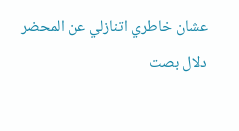عشان خاطري اتنازلي عن المحضر
دلال بصت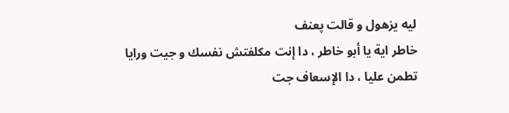ليه يزهول و قالت پعنف
خاطر اية يا أبو خاطر ، دا إنت مكلفتش نفسك و جيت ورايا تطمن عليا ، دا الإسعاف جت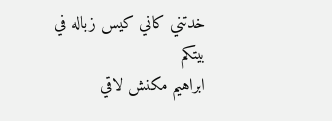خدتني كاني كيس زباله في بيتكم
ابراهيم مكنش لاقي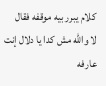كلام يبرر بيه موقفه فقال
لا والله مش كدا يا دلال إنت عارفه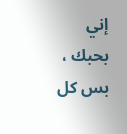إني بحبك ، بس كل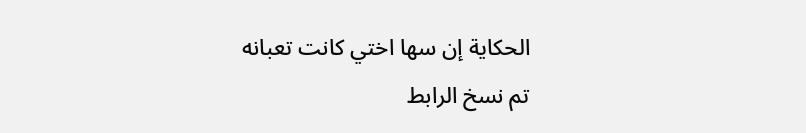الحكاية إن سها اختي كانت تعبانه
تم نسخ الرابط